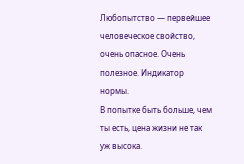Любопытство — первейшее человеческое свойство, очень опасное. Очень полезное. Индикатор нормы.
В попытке быть больше, чем ты есть, цена жизни не так уж высока.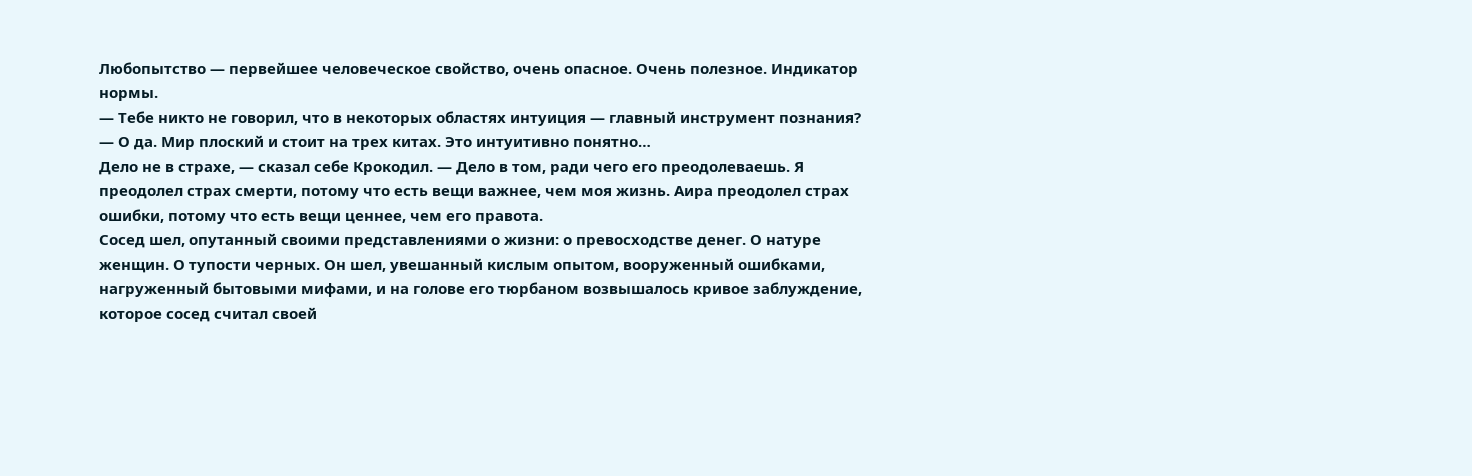Любопытство — первейшее человеческое свойство, очень опасное. Очень полезное. Индикатор нормы.
— Тебе никто не говорил, что в некоторых областях интуиция — главный инструмент познания?
— О да. Мир плоский и стоит на трех китах. Это интуитивно понятно…
Дело не в страхе, — сказал себе Крокодил. — Дело в том, ради чего его преодолеваешь. Я преодолел страх смерти, потому что есть вещи важнее, чем моя жизнь. Аира преодолел страх ошибки, потому что есть вещи ценнее, чем его правота.
Сосед шел, опутанный своими представлениями о жизни: о превосходстве денег. О натуре женщин. О тупости черных. Он шел, увешанный кислым опытом, вооруженный ошибками, нагруженный бытовыми мифами, и на голове его тюрбаном возвышалось кривое заблуждение, которое сосед считал своей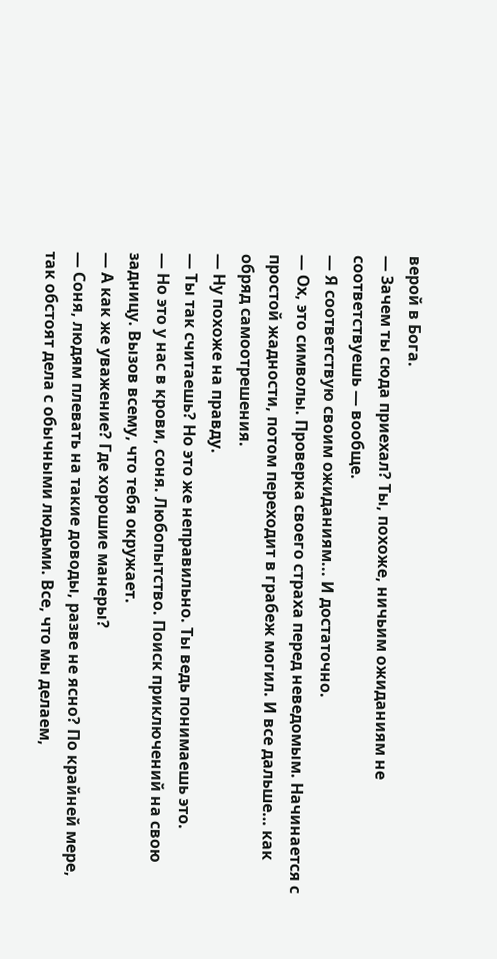верой в Бога.
— Зачем ты сюда приехал? Ты, похоже, ничьим ожиданиям не соответствуешь — вообще.
— Я соответствую своим ожиданиям... И достаточно.
— Ох, это символы. Проверка своего страха перед неведомым. Начинается с простой жадности, потом переходит в грабеж могил. И все дальше… как обряд самоотрешения.
— Ну похоже на правду.
— Ты так считаешь? Но это же неправильно. Ты ведь понимаешь это.
— Но это у нас в крови, соня. Любопытство. Поиск приключений на свою задницу. Вызов всему, что тебя окружает.
— А как же уважение? Где хорошие манеры?
— Соня, людям плевать на такие доводы, разве не ясно? По крайней мере, так обстоят дела с обычными людьми. Все, что мы делаем,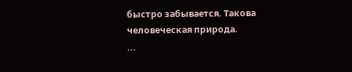быстро забывается. Такова человеческая природа.
...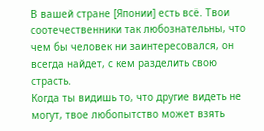В вашей стране [Японии] есть всё. Твои соотечественники так любознательны, что чем бы человек ни заинтересовался, он всегда найдет, с кем разделить свою страсть.
Когда ты видишь то, что другие видеть не могут, твое любопытство может взять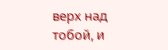верх над тобой, и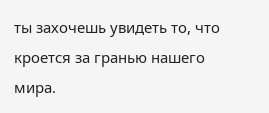ты захочешь увидеть то, что кроется за гранью нашего мира.